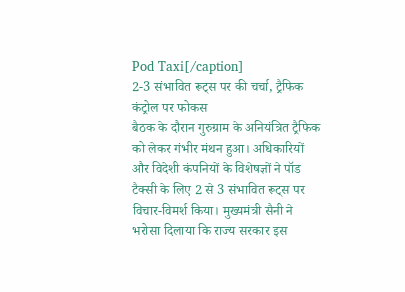Pod Taxi[/caption]
2-3 संभावित रूट्स पर की चर्चा, ट्रैफिक कंट्रोल पर फोकस
बैठक के दौरान गुरुग्राम के अनियंत्रित ट्रैफिक को लेकर गंभीर मंथन हुआ। अधिकारियों और विदेशी कंपनियों के विशेषज्ञों ने पॉड टैक्सी के लिए 2 से 3 संभावित रूट्स पर विचार-विमर्श किया। मुख्यमंत्री सैनी ने भरोसा दिलाया कि राज्य सरकार इस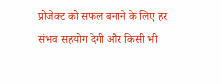प्रोजेक्ट को सफल बनाने के लिए हर संभव सहयोग देगी और किसी भी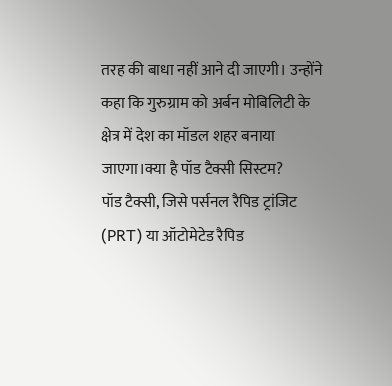तरह की बाधा नहीं आने दी जाएगी। उन्होंने कहा कि गुरुग्राम को अर्बन मोबिलिटी के क्षेत्र में देश का मॉडल शहर बनाया जाएगा।क्या है पॉड टैक्सी सिस्टम?
पॉड टैक्सी, जिसे पर्सनल रैपिड ट्रांजिट (PRT) या ऑटोमेटेड रैपिड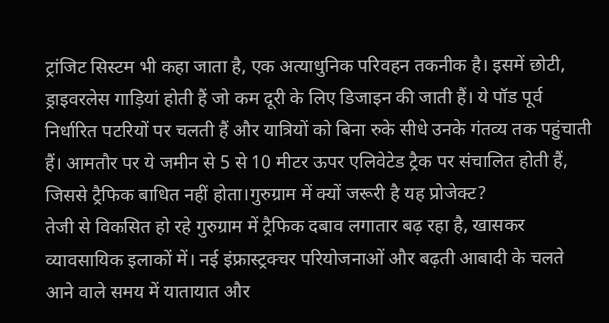ट्रांजिट सिस्टम भी कहा जाता है, एक अत्याधुनिक परिवहन तकनीक है। इसमें छोटी, ड्राइवरलेस गाड़ियां होती हैं जो कम दूरी के लिए डिजाइन की जाती हैं। ये पॉड पूर्व निर्धारित पटरियों पर चलती हैं और यात्रियों को बिना रुके सीधे उनके गंतव्य तक पहुंचाती हैं। आमतौर पर ये जमीन से 5 से 10 मीटर ऊपर एलिवेटेड ट्रैक पर संचालित होती हैं, जिससे ट्रैफिक बाधित नहीं होता।गुरुग्राम में क्यों जरूरी है यह प्रोजेक्ट?
तेजी से विकसित हो रहे गुरुग्राम में ट्रैफिक दबाव लगातार बढ़ रहा है, खासकर व्यावसायिक इलाकों में। नई इंफ्रास्ट्रक्चर परियोजनाओं और बढ़ती आबादी के चलते आने वाले समय में यातायात और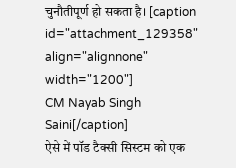चुनौतीपूर्ण हो सकता है। [caption id="attachment_129358" align="alignnone" width="1200"]
CM Nayab Singh Saini[/caption]
ऐसे में पॉड टैक्सी सिस्टम को एक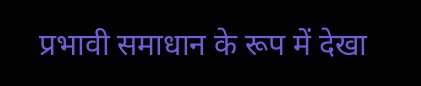प्रभावी समाधान के रूप में देखा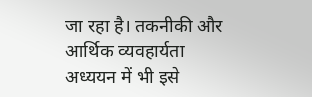जा रहा है। तकनीकी और आर्थिक व्यवहार्यता अध्ययन में भी इसे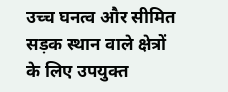उच्च घनत्व और सीमित सड़क स्थान वाले क्षेत्रों के लिए उपयुक्त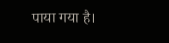पाया गया है।